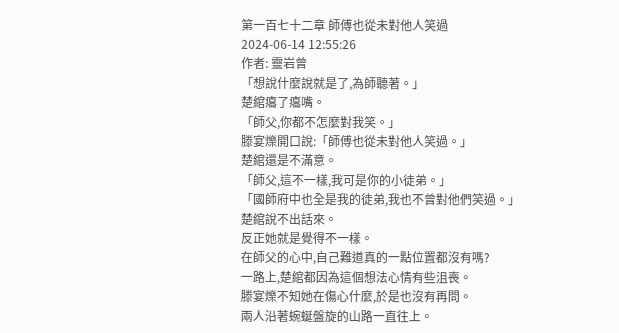第一百七十二章 師傅也從未對他人笑過
2024-06-14 12:55:26
作者: 靈岩曾
「想說什麼說就是了,為師聽著。」
楚綰癟了癟嘴。
「師父,你都不怎麼對我笑。」
滕宴爍開口說:「師傅也從未對他人笑過。」
楚綰還是不滿意。
「師父,這不一樣,我可是你的小徒弟。」
「國師府中也全是我的徒弟,我也不曾對他們笑過。」
楚綰說不出話來。
反正她就是覺得不一樣。
在師父的心中,自己難道真的一點位置都沒有嗎?
一路上,楚綰都因為這個想法心情有些沮喪。
滕宴爍不知她在傷心什麼,於是也沒有再問。
兩人沿著蜿蜒盤旋的山路一直往上。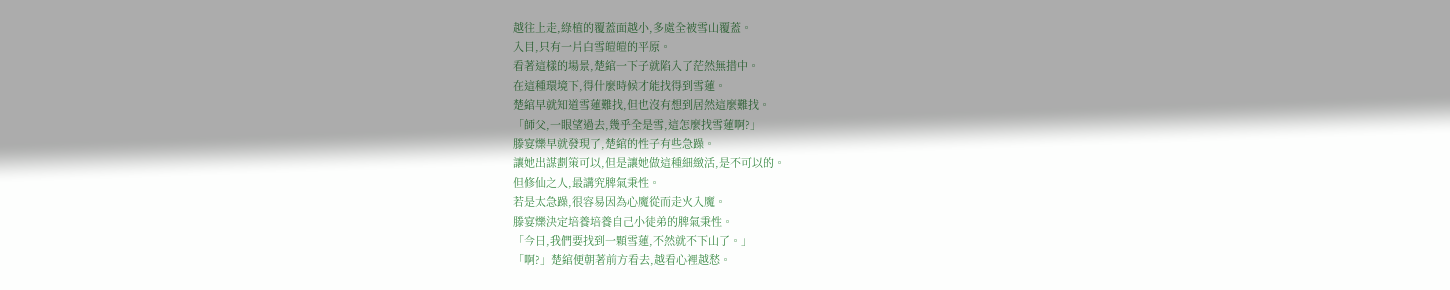越往上走,綠植的覆蓋面越小,多處全被雪山覆蓋。
入目,只有一片白雪皚皚的平原。
看著這樣的場景,楚綰一下子就陷入了茫然無措中。
在這種環境下,得什麼時候才能找得到雪蓮。
楚綰早就知道雪蓮難找,但也沒有想到居然這麼難找。
「師父,一眼望過去,幾乎全是雪,這怎麼找雪蓮啊?」
滕宴爍早就發現了,楚綰的性子有些急躁。
讓她出謀劃策可以,但是讓她做這種細緻活,是不可以的。
但修仙之人,最講究脾氣秉性。
若是太急躁,很容易因為心魔從而走火入魔。
滕宴爍決定培養培養自己小徒弟的脾氣秉性。
「今日,我們要找到一顆雪蓮,不然就不下山了。」
「啊?」楚綰便朝著前方看去,越看心裡越愁。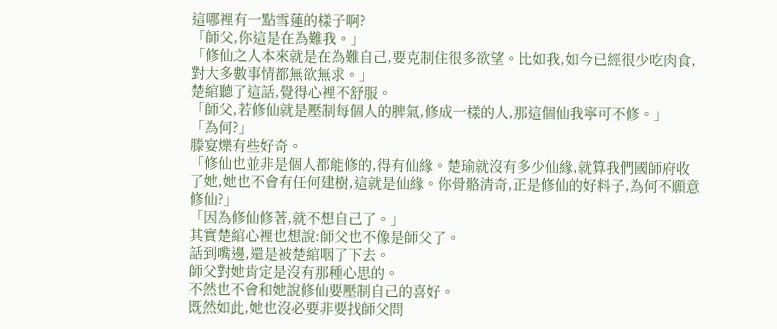這哪裡有一點雪蓮的樣子啊?
「師父,你這是在為難我。」
「修仙之人本來就是在為難自己,要克制住很多欲望。比如我,如今已經很少吃肉食,對大多數事情都無欲無求。」
楚綰聽了這話,覺得心裡不舒服。
「師父,若修仙就是壓制每個人的脾氣,修成一樣的人,那這個仙我寧可不修。」
「為何?」
滕宴爍有些好奇。
「修仙也並非是個人都能修的,得有仙緣。楚瑜就沒有多少仙緣,就算我們國師府收了她,她也不會有任何建樹,這就是仙緣。你骨骼清奇,正是修仙的好料子,為何不願意修仙?」
「因為修仙修著,就不想自己了。」
其實楚綰心裡也想說:師父也不像是師父了。
話到嘴邊,還是被楚綰咽了下去。
師父對她肯定是沒有那種心思的。
不然也不會和她說修仙要壓制自己的喜好。
既然如此,她也沒必要非要找師父問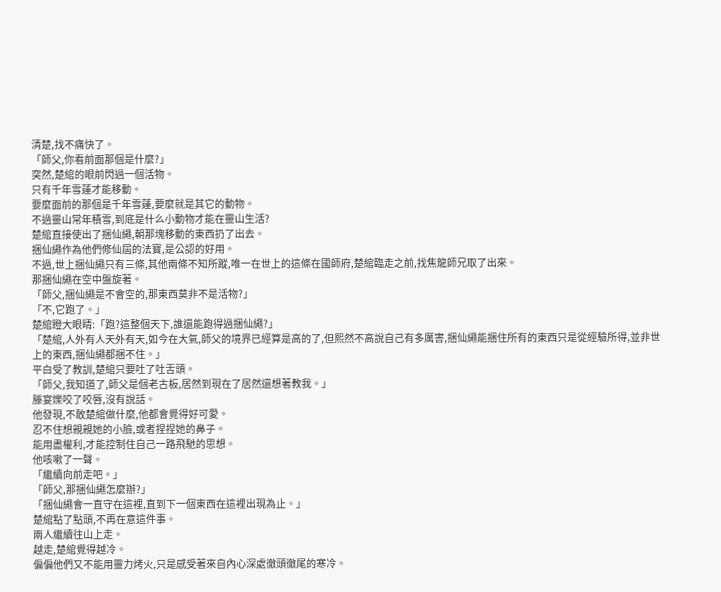清楚,找不痛快了。
「師父,你看前面那個是什麼?」
突然,楚綰的眼前閃過一個活物。
只有千年雪蓮才能移動。
要麼面前的那個是千年雪蓮,要麼就是其它的動物。
不過靈山常年積雪,到底是什么小動物才能在靈山生活?
楚綰直接使出了捆仙繩,朝那塊移動的東西扔了出去。
捆仙繩作為他們修仙屆的法寶,是公認的好用。
不過,世上捆仙繩只有三條,其他兩條不知所蹤,唯一在世上的這條在國師府,楚綰臨走之前,找焦龍師兄取了出來。
那捆仙繩在空中盤旋著。
「師父,捆仙繩是不會空的,那東西莫非不是活物?」
「不,它跑了。」
楚綰瞪大眼睛:「跑?這整個天下,誰還能跑得過捆仙繩?」
「楚綰,人外有人天外有天,如今在大氣,師父的境界已經算是高的了,但熙然不高說自己有多厲害,捆仙繩能捆住所有的東西只是從經驗所得,並非世上的東西,捆仙繩都捆不住。」
平白受了教訓,楚綰只要吐了吐舌頭。
「師父,我知道了,師父是個老古板,居然到現在了居然還想著教我。」
滕宴爍咬了咬唇,沒有說話。
他發現,不敢楚綰做什麼,他都會覺得好可愛。
忍不住想親親她的小臉,或者捏捏她的鼻子。
能用盡權利,才能控制住自己一路飛馳的思想。
他咳嗽了一聲。
「繼續向前走吧。」
「師父,那捆仙繩怎麼辦?」
「捆仙繩會一直守在這裡,直到下一個東西在這裡出現為止。」
楚綰點了點頭,不再在意這件事。
兩人繼續往山上走。
越走,楚綰覺得越冷。
偏偏他們又不能用靈力烤火,只是感受著來自內心深處徹頭徹尾的寒冷。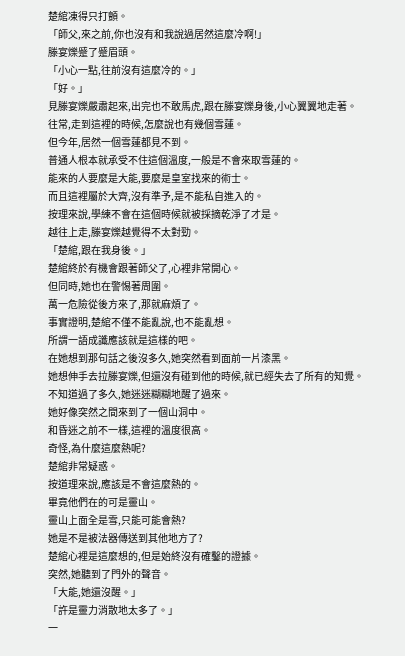楚綰凍得只打顫。
「師父,來之前,你也沒有和我說過居然這麼冷啊!」
滕宴爍蹙了蹙眉頭。
「小心一點,往前沒有這麼冷的。」
「好。」
見滕宴爍嚴肅起來,出完也不敢馬虎,跟在滕宴爍身後,小心翼翼地走著。
往常,走到這裡的時候,怎麼說也有幾個雪蓮。
但今年,居然一個雪蓮都見不到。
普通人根本就承受不住這個溫度,一般是不會來取雪蓮的。
能來的人要麼是大能,要麼是皇室找來的術士。
而且這裡屬於大齊,沒有準予,是不能私自進入的。
按理來說,學練不會在這個時候就被採摘乾淨了才是。
越往上走,滕宴爍越覺得不太對勁。
「楚綰,跟在我身後。」
楚綰終於有機會跟著師父了,心裡非常開心。
但同時,她也在警惕著周圍。
萬一危險從後方來了,那就麻煩了。
事實證明,楚綰不僅不能亂說,也不能亂想。
所謂一語成讖應該就是這樣的吧。
在她想到那句話之後沒多久,她突然看到面前一片漆黑。
她想伸手去拉滕宴爍,但還沒有碰到他的時候,就已經失去了所有的知覺。
不知道過了多久,她迷迷糊糊地醒了過來。
她好像突然之間來到了一個山洞中。
和昏迷之前不一樣,這裡的溫度很高。
奇怪,為什麼這麼熱呢?
楚綰非常疑惑。
按道理來說,應該是不會這麼熱的。
畢竟他們在的可是靈山。
靈山上面全是雪,只能可能會熱?
她是不是被法器傳送到其他地方了?
楚綰心裡是這麼想的,但是始終沒有確鑿的證據。
突然,她聽到了門外的聲音。
「大能,她還沒醒。」
「許是靈力消散地太多了。」
一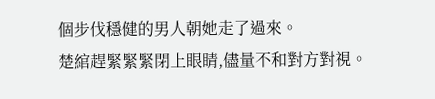個步伐穩健的男人朝她走了過來。
楚綰趕緊緊緊閉上眼睛,儘量不和對方對視。